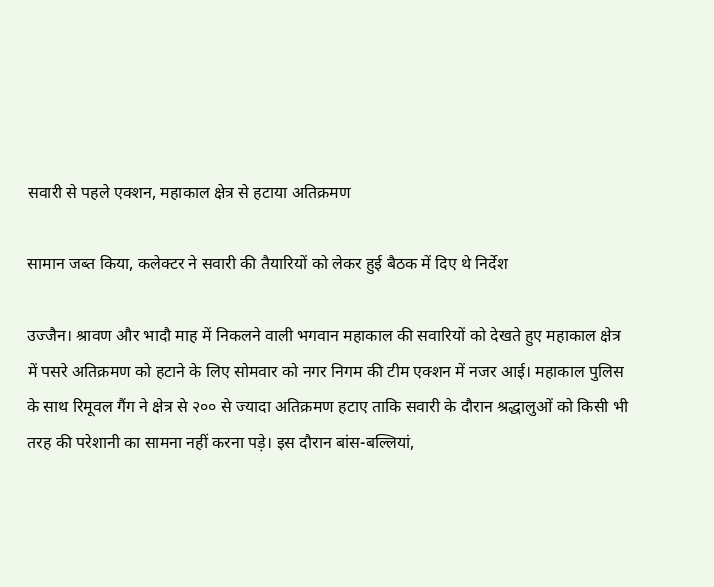सवारी से पहले एक्शन, महाकाल क्षेत्र से हटाया अतिक्रमण

सामान जब्त किया, कलेक्टर ने सवारी की तैयारियों को लेकर हुई बैठक में दिए थे निर्देश

उज्जैन। श्रावण और भादौ माह में निकलने वाली भगवान महाकाल की सवारियों को देखते हुए महाकाल क्षेत्र में पसरे अतिक्रमण को हटाने के लिए सोमवार को नगर निगम की टीम एक्शन में नजर आई। महाकाल पुलिस के साथ रिमूवल गैंग ने क्षेत्र से २०० से ज्यादा अतिक्रमण हटाए ताकि सवारी के दौरान श्रद्धालुओं को किसी भी तरह की परेशानी का सामना नहीं करना पड़े। इस दौरान बांस-बल्लियां,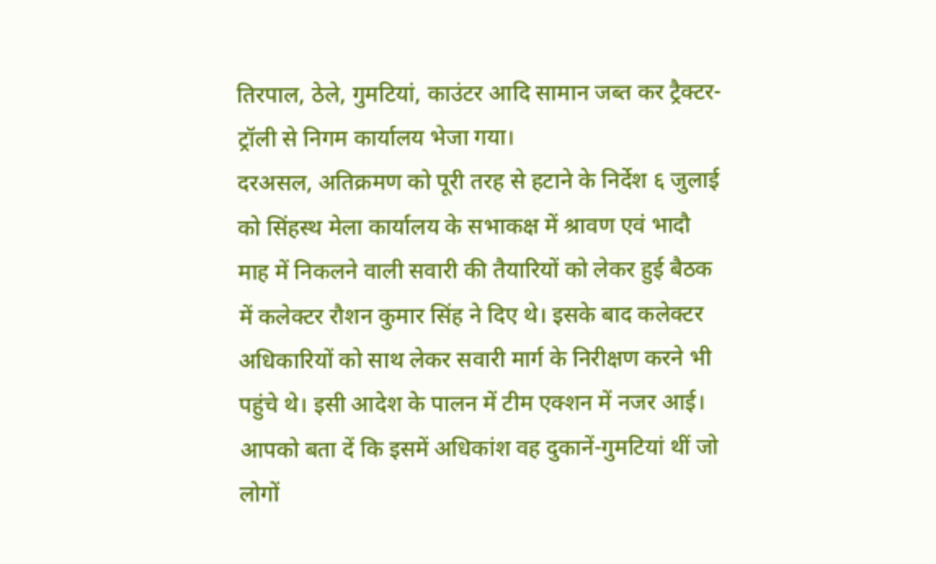तिरपाल, ठेले, गुमटियां, काउंटर आदि सामान जब्त कर ट्रैक्टर-ट्रॉली से निगम कार्यालय भेजा गया।
दरअसल, अतिक्रमण को पूरी तरह से हटाने के निर्देश ६ जुलाई को सिंहस्थ मेला कार्यालय के सभाकक्ष में श्रावण एवं भादौ माह में निकलने वाली सवारी की तैयारियों को लेकर हुई बैठक में कलेक्टर रौशन कुमार सिंह ने दिए थे। इसके बाद कलेक्टर अधिकारियों को साथ लेकर सवारी मार्ग के निरीक्षण करने भी पहुंचे थे। इसी आदेश के पालन में टीम एक्शन में नजर आई। आपको बता दें कि इसमें अधिकांश वह दुकानें-गुमटियां थीं जो लोगों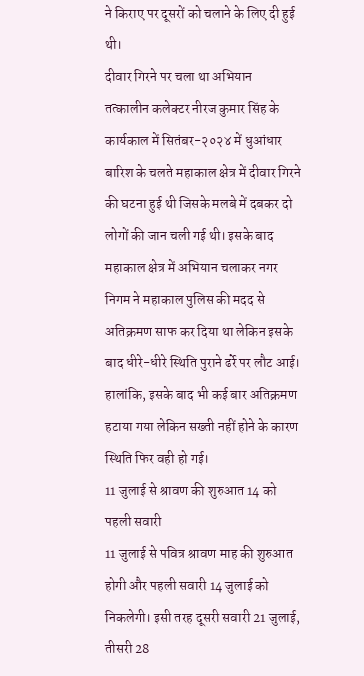ने किराए पर दूसरों को चलाने के लिए दी हुई थी।
दीवार गिरने पर चला था अभियान
तत्कालीन कलेक्टर नीरज कुमार सिंह के कार्यकाल में सितंबर-२०२४ में धुआंधार बारिश के चलते महाकाल क्षेत्र में दीवार गिरने की घटना हुई थी जिसके मलबे में दबकर दो लोगों की जान चली गई थी। इसके बाद महाकाल क्षेत्र में अभियान चलाकर नगर निगम ने महाकाल पुलिस की मदद से अतिक्रमण साफ कर दिया था लेकिन इसके बाद धीरे-धीरे स्थिति पुराने ढर्रे पर लौट आई। हालांकि, इसके बाद भी कई बार अतिक्रमण हटाया गया लेकिन सख्ती नहीं होने के कारण स्थिति फिर वही हो गई।
11 जुलाई से श्रावण की शुरुआत 14 को पहली सवारी
11 जुलाई से पवित्र श्रावण माह की शुरुआत होगी और पहली सवारी 14 जुलाई को निकलेगी। इसी तरह दूसरी सवारी 21 जुलाई, तीसरी 28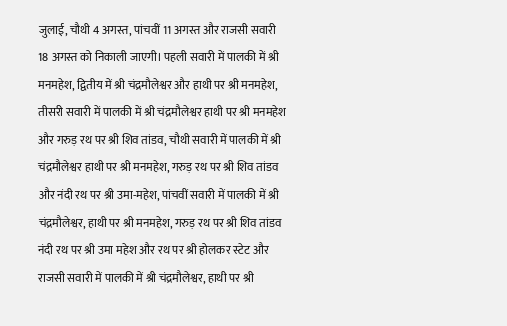जुलाई, चौथी 4 अगस्त, पांचवीं 11 अगस्त और राजसी सवारी 18 अगस्त को निकाली जाएगी। पहली सवारी में पालकी में श्री मनमहेश, द्वितीय में श्री चंद्रमौलेश्वर और हाथी पर श्री मनमहेश, तीसरी सवारी में पालकी में श्री चंद्रमौलेश्वर हाथी पर श्री मनमहेश और गरुड़ रथ पर श्री शिव तांडव, चौथी सवारी में पालकी में श्री चंद्रमौलेश्वर हाथी पर श्री मनमहेश, गरुड़ रथ पर श्री शिव तांडव और नंदी रथ पर श्री उमा-महेश, पांचवीं सवारी में पालकी में श्री चंद्रमौलेश्वर, हाथी पर श्री मनमहेश, गरुड़ रथ पर श्री शिव तांडव नंदी रथ पर श्री उमा महेश और रथ पर श्री होलकर स्टेट और राजसी सवारी में पालकी में श्री चंद्रमौलेश्वर, हाथी पर श्री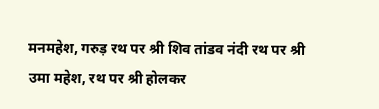मनमहेश, गरुड़ रथ पर श्री शिव तांडव नंदी रथ पर श्री उमा महेश, रथ पर श्री होलकर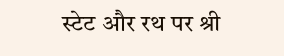स्टेट और रथ पर श्री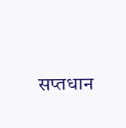सप्तधान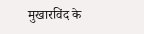मुखारविंद के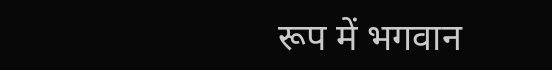रूप में भगवान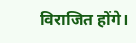विराजित होंगे।